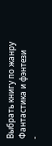Выбрать книгу по жанру
Фантастика и фэнтези
-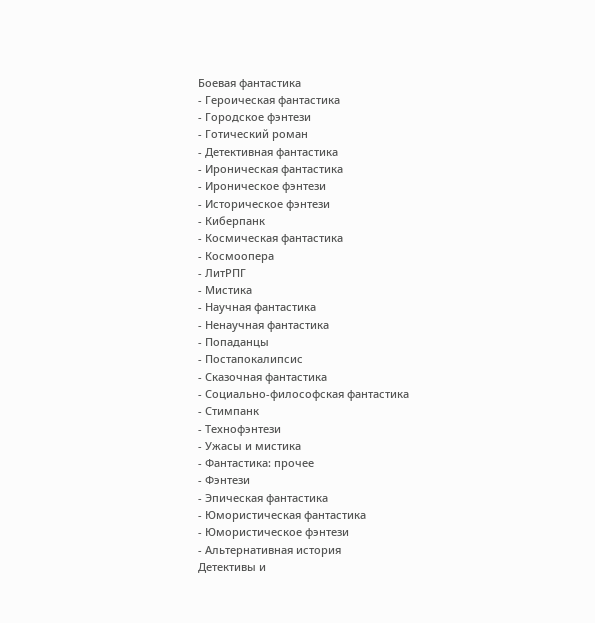Боевая фантастика
- Героическая фантастика
- Городское фэнтези
- Готический роман
- Детективная фантастика
- Ироническая фантастика
- Ироническое фэнтези
- Историческое фэнтези
- Киберпанк
- Космическая фантастика
- Космоопера
- ЛитРПГ
- Мистика
- Научная фантастика
- Ненаучная фантастика
- Попаданцы
- Постапокалипсис
- Сказочная фантастика
- Социально-философская фантастика
- Стимпанк
- Технофэнтези
- Ужасы и мистика
- Фантастика: прочее
- Фэнтези
- Эпическая фантастика
- Юмористическая фантастика
- Юмористическое фэнтези
- Альтернативная история
Детективы и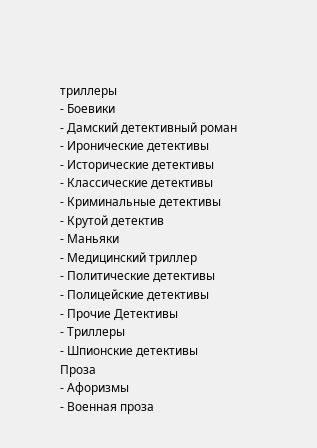триллеры
- Боевики
- Дамский детективный роман
- Иронические детективы
- Исторические детективы
- Классические детективы
- Криминальные детективы
- Крутой детектив
- Маньяки
- Медицинский триллер
- Политические детективы
- Полицейские детективы
- Прочие Детективы
- Триллеры
- Шпионские детективы
Проза
- Афоризмы
- Военная проза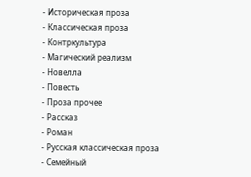- Историческая проза
- Классическая проза
- Контркультура
- Магический реализм
- Новелла
- Повесть
- Проза прочее
- Рассказ
- Роман
- Русская классическая проза
- Семейный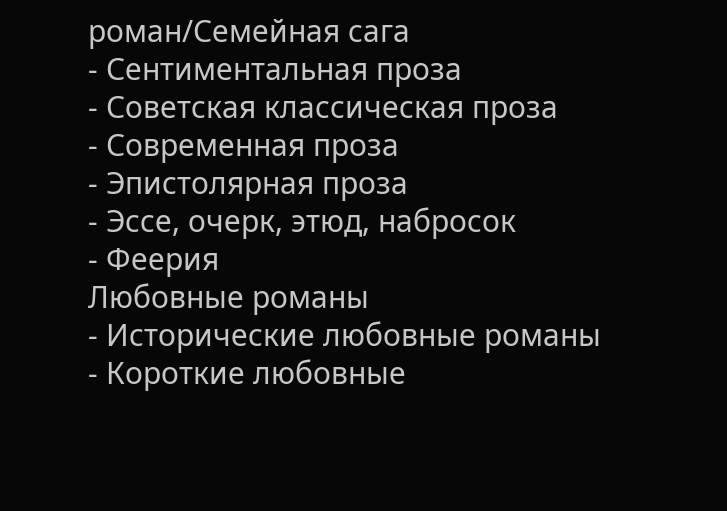роман/Семейная сага
- Сентиментальная проза
- Советская классическая проза
- Современная проза
- Эпистолярная проза
- Эссе, очерк, этюд, набросок
- Феерия
Любовные романы
- Исторические любовные романы
- Короткие любовные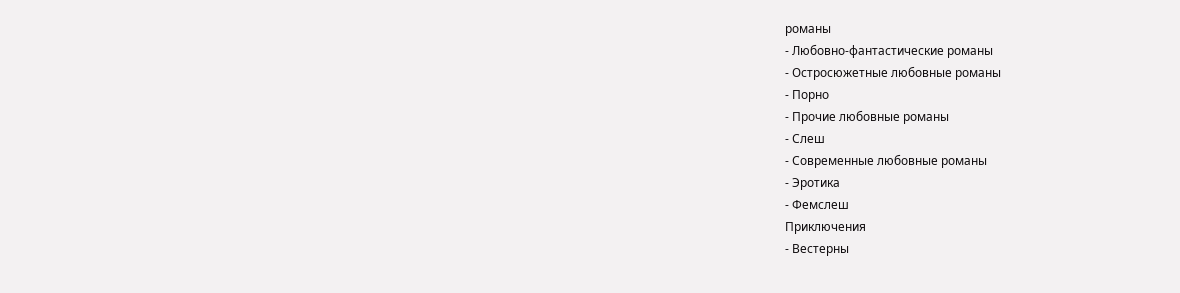романы
- Любовно-фантастические романы
- Остросюжетные любовные романы
- Порно
- Прочие любовные романы
- Слеш
- Современные любовные романы
- Эротика
- Фемслеш
Приключения
- Вестерны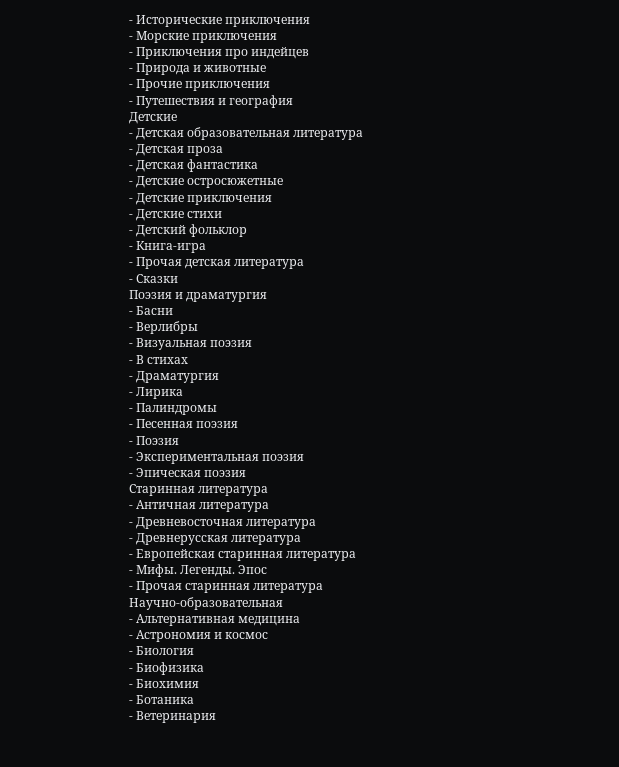- Исторические приключения
- Морские приключения
- Приключения про индейцев
- Природа и животные
- Прочие приключения
- Путешествия и география
Детские
- Детская образовательная литература
- Детская проза
- Детская фантастика
- Детские остросюжетные
- Детские приключения
- Детские стихи
- Детский фольклор
- Книга-игра
- Прочая детская литература
- Сказки
Поэзия и драматургия
- Басни
- Верлибры
- Визуальная поэзия
- В стихах
- Драматургия
- Лирика
- Палиндромы
- Песенная поэзия
- Поэзия
- Экспериментальная поэзия
- Эпическая поэзия
Старинная литература
- Античная литература
- Древневосточная литература
- Древнерусская литература
- Европейская старинная литература
- Мифы. Легенды. Эпос
- Прочая старинная литература
Научно-образовательная
- Альтернативная медицина
- Астрономия и космос
- Биология
- Биофизика
- Биохимия
- Ботаника
- Ветеринария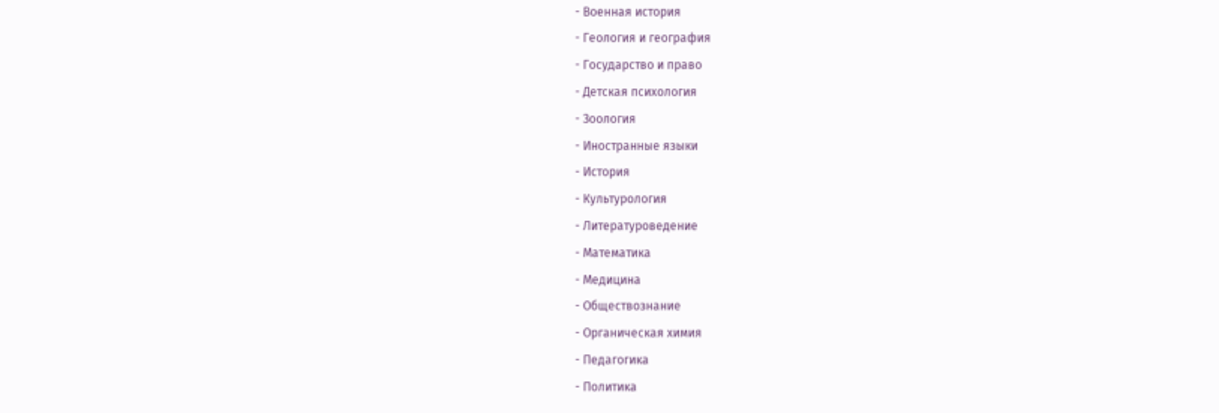- Военная история
- Геология и география
- Государство и право
- Детская психология
- Зоология
- Иностранные языки
- История
- Культурология
- Литературоведение
- Математика
- Медицина
- Обществознание
- Органическая химия
- Педагогика
- Политика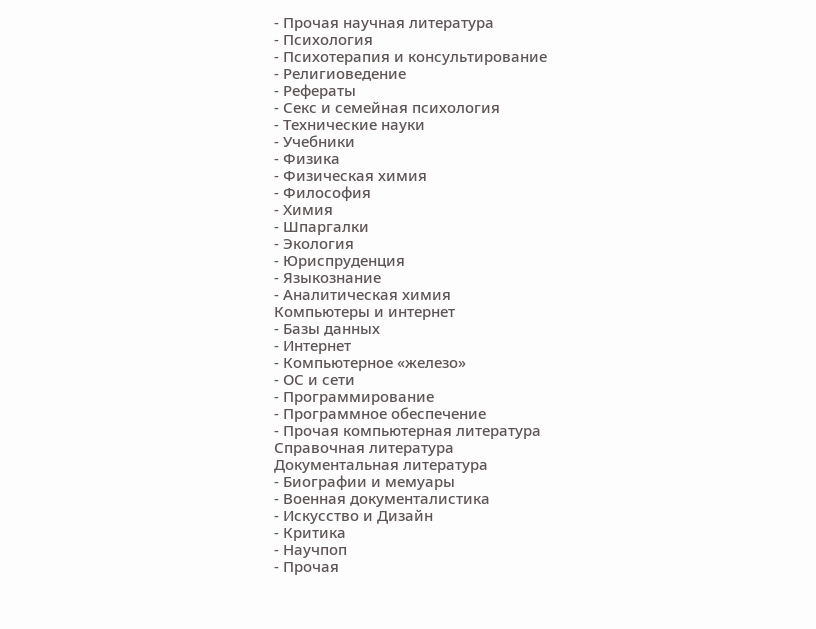- Прочая научная литература
- Психология
- Психотерапия и консультирование
- Религиоведение
- Рефераты
- Секс и семейная психология
- Технические науки
- Учебники
- Физика
- Физическая химия
- Философия
- Химия
- Шпаргалки
- Экология
- Юриспруденция
- Языкознание
- Аналитическая химия
Компьютеры и интернет
- Базы данных
- Интернет
- Компьютерное «железо»
- ОС и сети
- Программирование
- Программное обеспечение
- Прочая компьютерная литература
Справочная литература
Документальная литература
- Биографии и мемуары
- Военная документалистика
- Искусство и Дизайн
- Критика
- Научпоп
- Прочая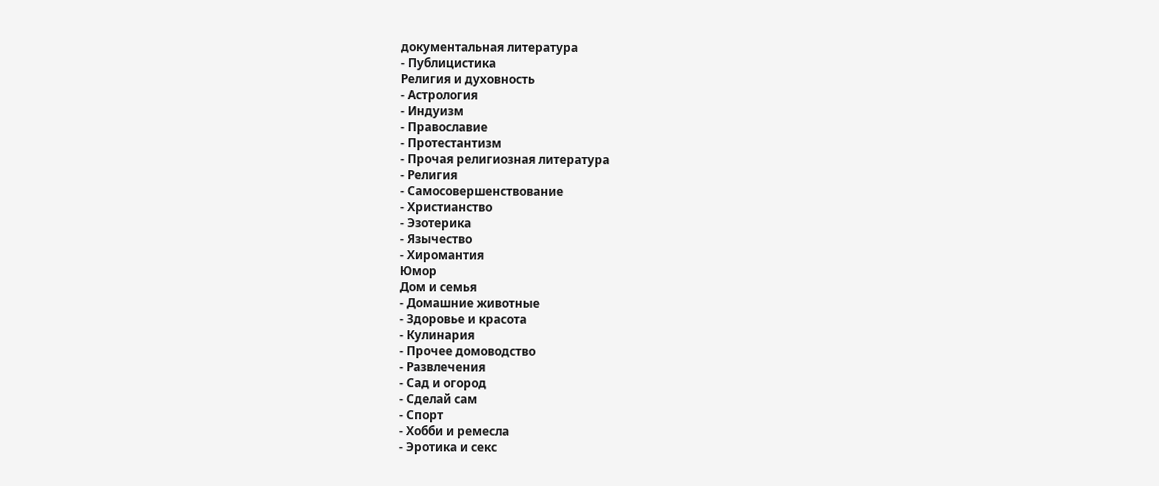документальная литература
- Публицистика
Религия и духовность
- Астрология
- Индуизм
- Православие
- Протестантизм
- Прочая религиозная литература
- Религия
- Самосовершенствование
- Христианство
- Эзотерика
- Язычество
- Хиромантия
Юмор
Дом и семья
- Домашние животные
- Здоровье и красота
- Кулинария
- Прочее домоводство
- Развлечения
- Сад и огород
- Сделай сам
- Спорт
- Хобби и ремесла
- Эротика и секс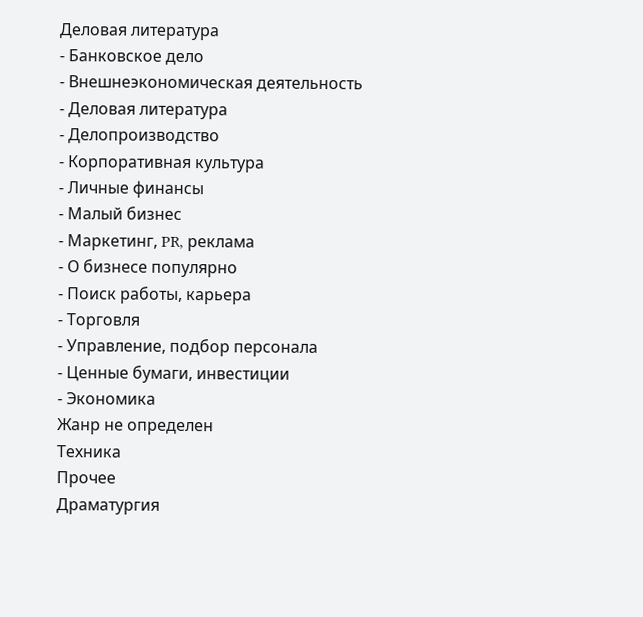Деловая литература
- Банковское дело
- Внешнеэкономическая деятельность
- Деловая литература
- Делопроизводство
- Корпоративная культура
- Личные финансы
- Малый бизнес
- Маркетинг, PR, реклама
- О бизнесе популярно
- Поиск работы, карьера
- Торговля
- Управление, подбор персонала
- Ценные бумаги, инвестиции
- Экономика
Жанр не определен
Техника
Прочее
Драматургия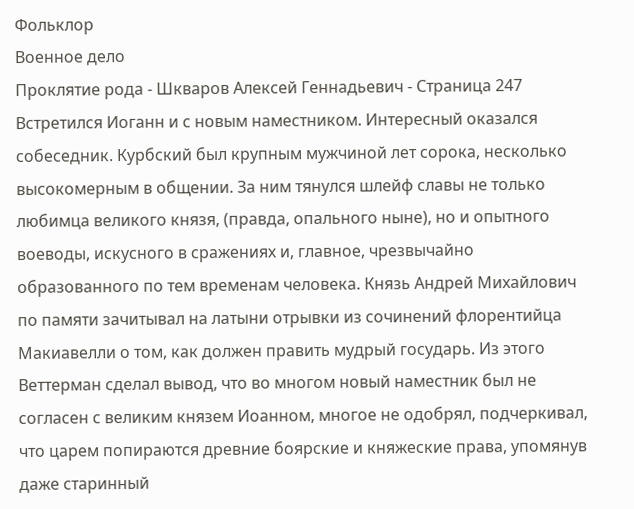Фольклор
Военное дело
Проклятие рода - Шкваров Алексей Геннадьевич - Страница 247
Встретился Иоганн и с новым наместником. Интересный оказался собеседник. Курбский был крупным мужчиной лет сорока, несколько высокомерным в общении. За ним тянулся шлейф славы не только любимца великого князя, (правда, опального ныне), но и опытного воеводы, искусного в сражениях и, главное, чрезвычайно образованного по тем временам человека. Князь Андрей Михайлович по памяти зачитывал на латыни отрывки из сочинений флорентийца Макиавелли о том, как должен править мудрый государь. Из этого Веттерман сделал вывод, что во многом новый наместник был не согласен с великим князем Иоанном, многое не одобрял, подчеркивал, что царем попираются древние боярские и княжеские права, упомянув даже старинный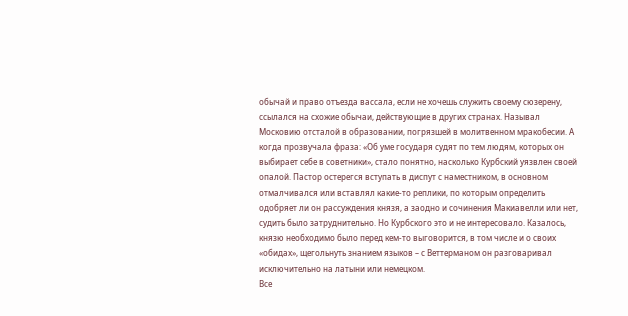обычай и право отъезда вассала, если не хочешь служить своему сюзерену, ссылался на схожие обычаи, действующие в других странах. Называл Московию отсталой в образовании, погрязшей в молитвенном мракобесии. А когда прозвучала фраза: «Об уме государя судят по тем людям, которых он выбирает себе в советники», стало понятно, насколько Курбский уязвлен своей опалой. Пастор остерегся вступать в диспут с наместником, в основном отмалчивался или вставлял какие-то реплики, по которым определить одобряет ли он рассуждения князя, а заодно и сочинения Макиавелли или нет, судить было затруднительно. Но Курбского это и не интересовало. Казалось, князю необходимо было перед кем-то выговорится, в том числе и о своих «обидах», щегольнуть знанием языков – с Веттерманом он разговаривал исключительно на латыни или немецком.
Все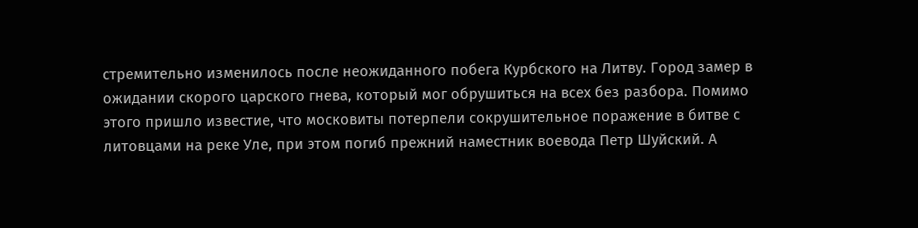стремительно изменилось после неожиданного побега Курбского на Литву. Город замер в ожидании скорого царского гнева, который мог обрушиться на всех без разбора. Помимо этого пришло известие, что московиты потерпели сокрушительное поражение в битве с литовцами на реке Уле, при этом погиб прежний наместник воевода Петр Шуйский. А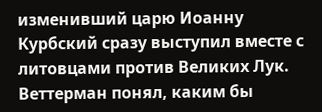изменивший царю Иоанну Курбский сразу выступил вместе с литовцами против Великих Лук.
Веттерман понял, каким бы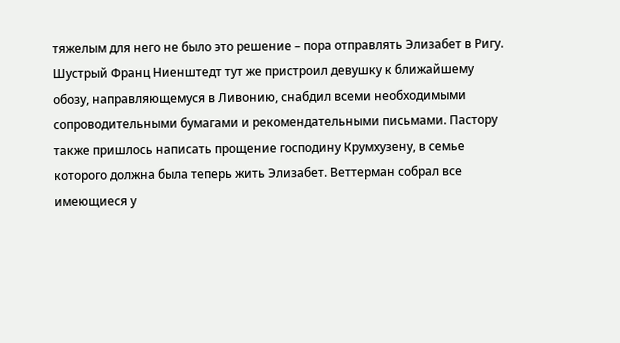тяжелым для него не было это решение – пора отправлять Элизабет в Ригу. Шустрый Франц Ниенштедт тут же пристроил девушку к ближайшему обозу, направляющемуся в Ливонию, снабдил всеми необходимыми сопроводительными бумагами и рекомендательными письмами. Пастору также пришлось написать прощение господину Крумхузену, в семье которого должна была теперь жить Элизабет. Веттерман собрал все имеющиеся у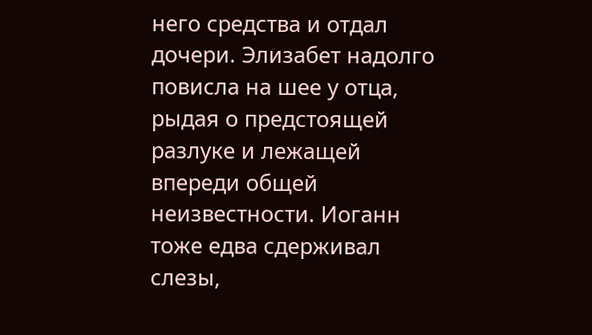него средства и отдал дочери. Элизабет надолго повисла на шее у отца, рыдая о предстоящей разлуке и лежащей впереди общей неизвестности. Иоганн тоже едва сдерживал слезы,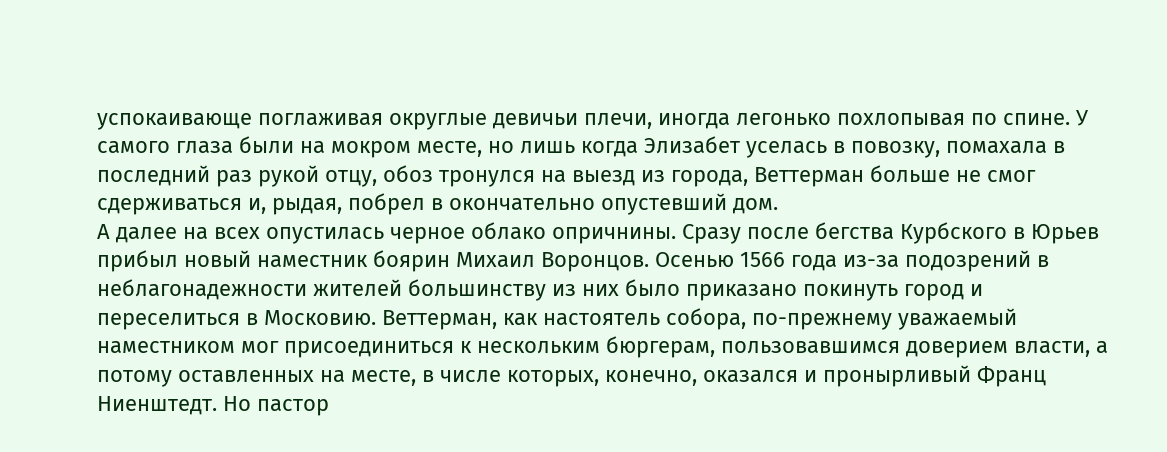успокаивающе поглаживая округлые девичьи плечи, иногда легонько похлопывая по спине. У самого глаза были на мокром месте, но лишь когда Элизабет уселась в повозку, помахала в последний раз рукой отцу, обоз тронулся на выезд из города, Веттерман больше не смог сдерживаться и, рыдая, побрел в окончательно опустевший дом.
А далее на всех опустилась черное облако опричнины. Сразу после бегства Курбского в Юрьев прибыл новый наместник боярин Михаил Воронцов. Осенью 1566 года из-за подозрений в неблагонадежности жителей большинству из них было приказано покинуть город и переселиться в Московию. Веттерман, как настоятель собора, по-прежнему уважаемый наместником мог присоединиться к нескольким бюргерам, пользовавшимся доверием власти, а потому оставленных на месте, в числе которых, конечно, оказался и пронырливый Франц Ниенштедт. Но пастор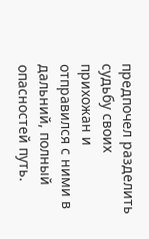предпочел разделить судьбу своих прихожан и отправился с ними в дальний, полный опасностей путь.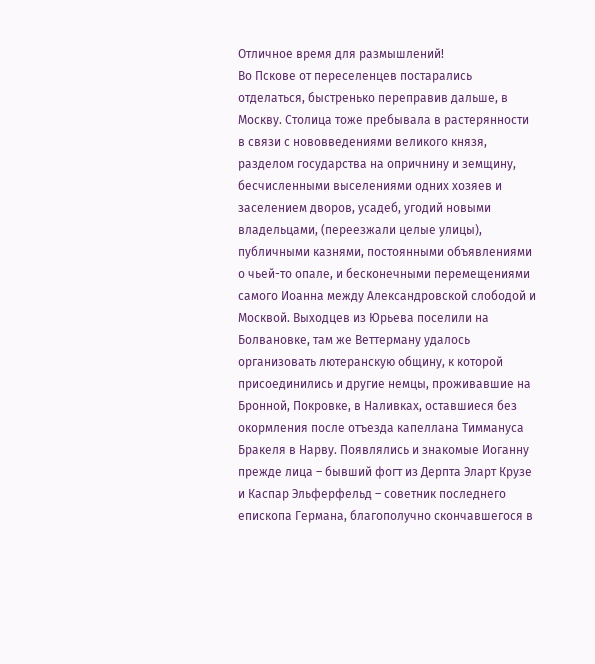Отличное время для размышлений!
Во Пскове от переселенцев постарались отделаться, быстренько переправив дальше, в Москву. Столица тоже пребывала в растерянности в связи с нововведениями великого князя, разделом государства на опричнину и земщину, бесчисленными выселениями одних хозяев и заселением дворов, усадеб, угодий новыми владельцами, (переезжали целые улицы), публичными казнями, постоянными объявлениями о чьей-то опале, и бесконечными перемещениями самого Иоанна между Александровской слободой и Москвой. Выходцев из Юрьева поселили на Болвановке, там же Веттерману удалось организовать лютеранскую общину, к которой присоединились и другие немцы, проживавшие на Бронной, Покровке, в Наливках, оставшиеся без окормления после отъезда капеллана Тиммануса Бракеля в Нарву. Появлялись и знакомые Иоганну прежде лица – бывший фогт из Дерпта Эларт Крузе и Каспар Эльферфельд – советник последнего епископа Германа, благополучно скончавшегося в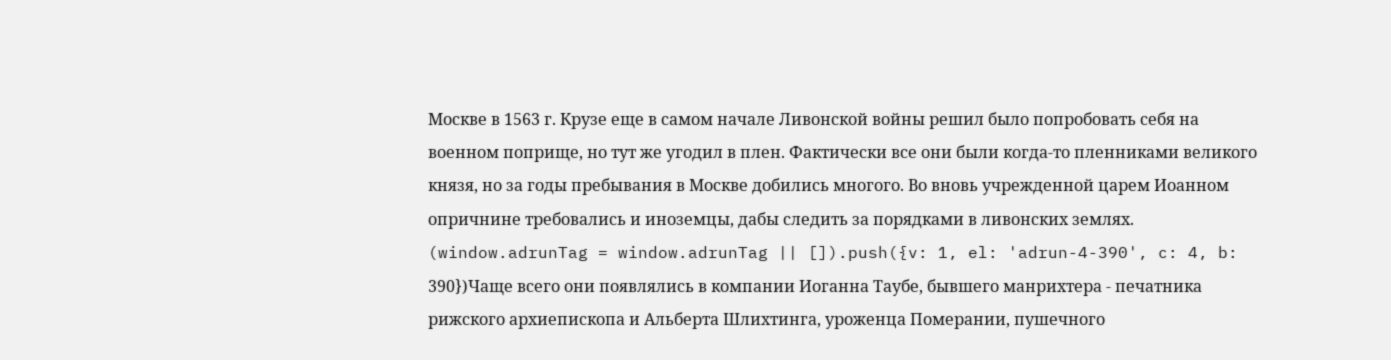Москве в 1563 г. Крузе еще в самом начале Ливонской войны решил было попробовать себя на военном поприще, но тут же угодил в плен. Фактически все они были когда-то пленниками великого князя, но за годы пребывания в Москве добились многого. Во вновь учрежденной царем Иоанном опричнине требовались и иноземцы, дабы следить за порядками в ливонских землях.
(window.adrunTag = window.adrunTag || []).push({v: 1, el: 'adrun-4-390', c: 4, b: 390})Чаще всего они появлялись в компании Иоганна Таубе, бывшего манрихтера - печатника рижского архиепископа и Альберта Шлихтинга, уроженца Померании, пушечного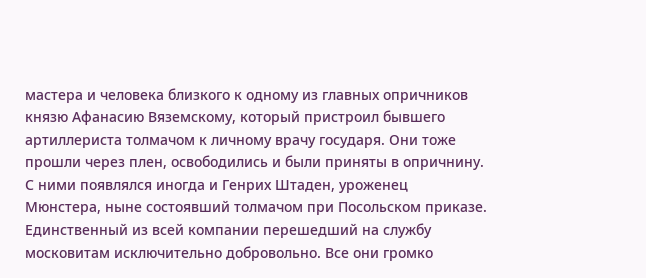мастера и человека близкого к одному из главных опричников князю Афанасию Вяземскому, который пристроил бывшего артиллериста толмачом к личному врачу государя. Они тоже прошли через плен, освободились и были приняты в опричнину. С ними появлялся иногда и Генрих Штаден, уроженец Мюнстера, ныне состоявший толмачом при Посольском приказе. Единственный из всей компании перешедший на службу московитам исключительно добровольно. Все они громко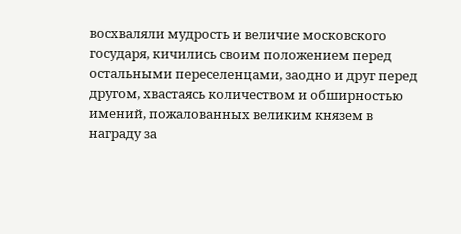восхваляли мудрость и величие московского государя, кичились своим положением перед остальными переселенцами, заодно и друг перед другом, хвастаясь количеством и обширностью имений, пожалованных великим князем в награду за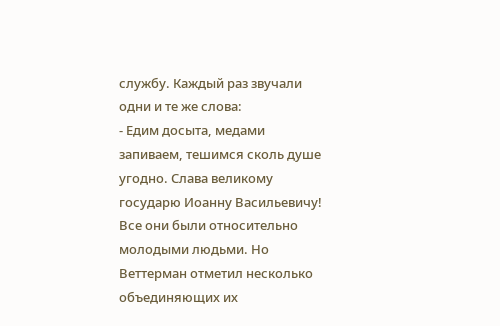службу. Каждый раз звучали одни и те же слова:
- Едим досыта, медами запиваем, тешимся сколь душе угодно. Слава великому государю Иоанну Васильевичу!
Все они были относительно молодыми людьми. Но Веттерман отметил несколько объединяющих их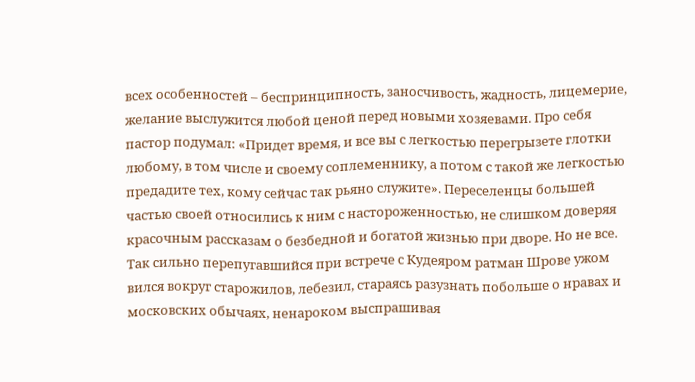всех особенностей – беспринципность, заносчивость, жадность, лицемерие, желание выслужится любой ценой перед новыми хозяевами. Про себя пастор подумал: «Придет время, и все вы с легкостью перегрызете глотки любому, в том числе и своему соплеменнику, а потом с такой же легкостью предадите тех, кому сейчас так рьяно служите». Переселенцы большей частью своей относились к ним с настороженностью, не слишком доверяя красочным рассказам о безбедной и богатой жизнью при дворе. Но не все. Так сильно перепугавшийся при встрече с Кудеяром ратман Шрове ужом вился вокруг старожилов, лебезил, стараясь разузнать побольше о нравах и московских обычаях, ненароком выспрашивая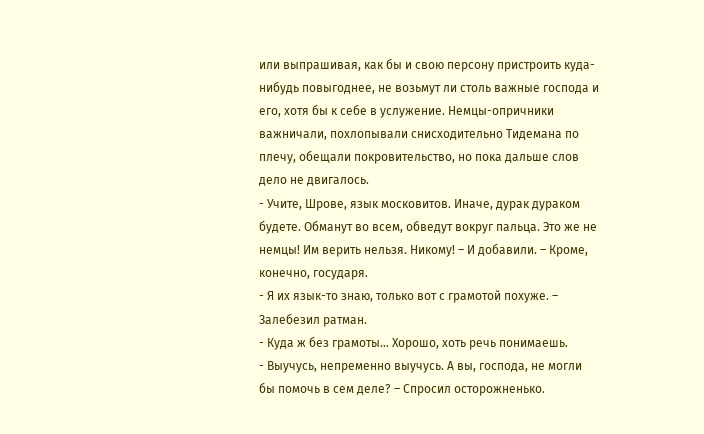или выпрашивая, как бы и свою персону пристроить куда-нибудь повыгоднее, не возьмут ли столь важные господа и его, хотя бы к себе в услужение. Немцы-опричники важничали, похлопывали снисходительно Тидемана по плечу, обещали покровительство, но пока дальше слов дело не двигалось.
- Учите, Шрове, язык московитов. Иначе, дурак дураком будете. Обманут во всем, обведут вокруг пальца. Это же не немцы! Им верить нельзя. Никому! – И добавили. – Кроме, конечно, государя.
- Я их язык-то знаю, только вот с грамотой похуже. – Залебезил ратман.
- Куда ж без грамоты… Хорошо, хоть речь понимаешь.
- Выучусь, непременно выучусь. А вы, господа, не могли бы помочь в сем деле? – Спросил осторожненько.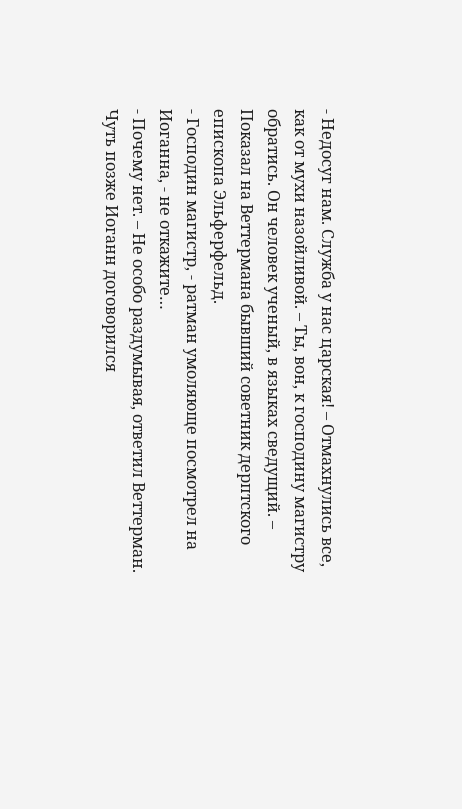- Недосуг нам. Служба у нас царская! – Отмахнулись все, как от мухи назойливой. – Ты, вон, к господину магистру обратись. Он человек ученый, в языках сведущий. – Показал на Веттермана бывший советник дерптского епископа Эльферфельд.
- Господин магистр, - ратман умоляюще посмотрел на Иоганна, - не откажите…
- Почему нет. – Не особо раздумывая, ответил Веттерман.
Чуть позже Иоганн договорился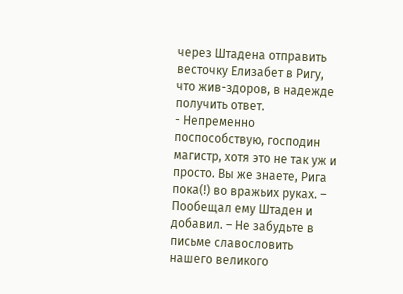через Штадена отправить весточку Елизабет в Ригу, что жив-здоров, в надежде получить ответ.
- Непременно поспособствую, господин магистр, хотя это не так уж и просто. Вы же знаете, Рига пока(!) во вражьих руках. – Пообещал ему Штаден и добавил. – Не забудьте в письме славословить нашего великого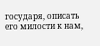государя, описать его милости к нам,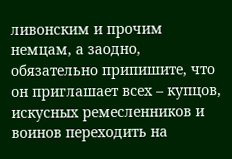ливонским и прочим немцам, а заодно, обязательно припишите, что он приглашает всех – купцов, искусных ремесленников и воинов переходить на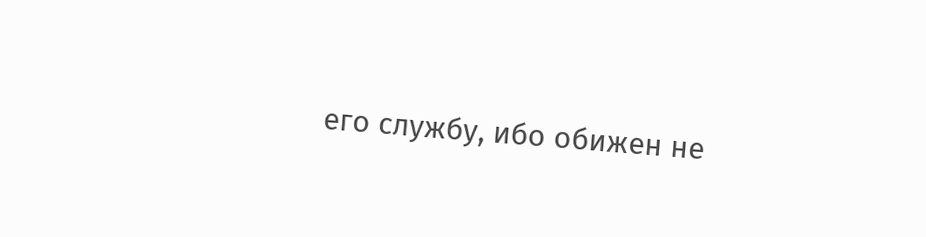его службу, ибо обижен не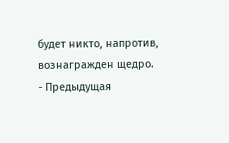будет никто, напротив, вознагражден щедро.
- Предыдущая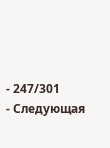- 247/301
- Следующая